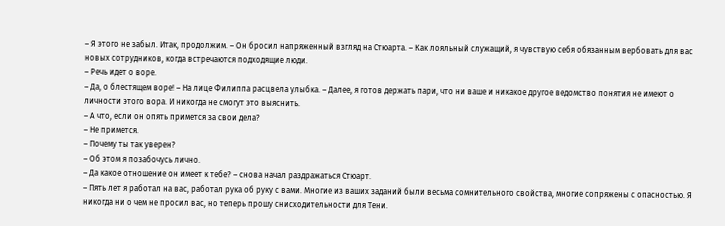– Я этого не забыл. Итак, продолжим. – Он бросил напряженный взгляд на Стюарта. – Как лояльный служащий, я чувствую себя обязанным вербовать для вас новых сотрудников, когда встречаются подходящие люди.
– Речь идет о воре.
– Да, о блестящем воре! – На лице Филиппа расцвела улыбка. – Далее, я готов держать пари, что ни ваше и никакое другое ведомство понятия не имеют о личности этого вора. И никогда не смогут это выяснить.
– А что, если он опять примется за свои дела?
– Не примется.
– Почему ты так уверен?
– Об этом я позабочусь лично.
– Да какое отношение он имеет к тебе? – снова начал раздражаться Стюарт.
– Пять лет я работал на вас, работал рука об руку с вами. Многие из ваших заданий были весьма сомнительного свойства, многие сопряжены с опасностью. Я никогда ни о чем не просил вас, но теперь прошу снисходительности для Тени.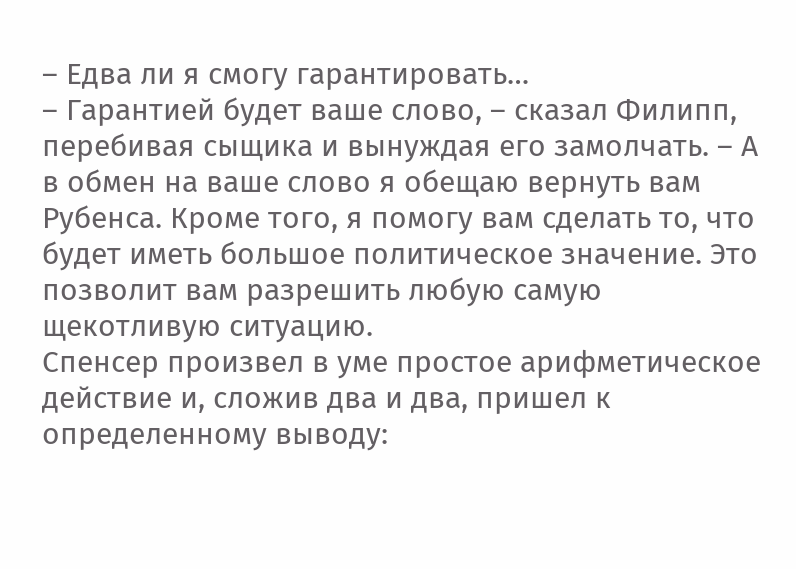– Едва ли я смогу гарантировать…
– Гарантией будет ваше слово, – сказал Филипп, перебивая сыщика и вынуждая его замолчать. – А в обмен на ваше слово я обещаю вернуть вам Рубенса. Кроме того, я помогу вам сделать то, что будет иметь большое политическое значение. Это позволит вам разрешить любую самую щекотливую ситуацию.
Спенсер произвел в уме простое арифметическое действие и, сложив два и два, пришел к определенному выводу: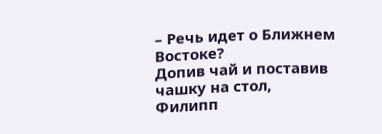– Речь идет о Ближнем Востоке?
Допив чай и поставив чашку на стол, Филипп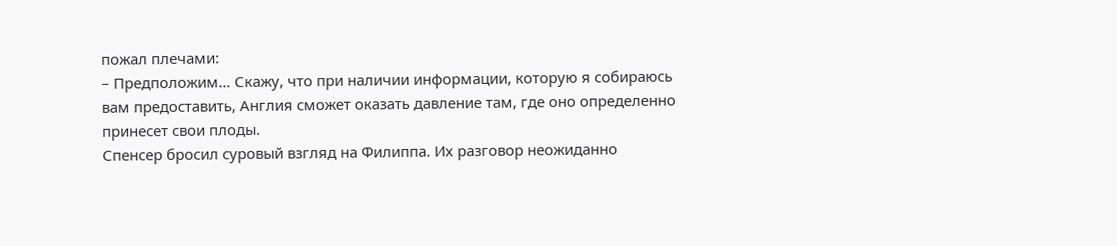пожал плечами:
– Предположим… Скажу, что при наличии информации, которую я собираюсь вам предоставить, Англия сможет оказать давление там, где оно определенно принесет свои плоды.
Спенсер бросил суровый взгляд на Филиппа. Их разговор неожиданно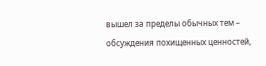вышел за пределы обычных тем – обсуждения похищенных ценностей,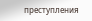преступления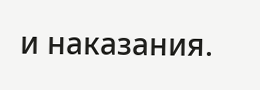и наказания.